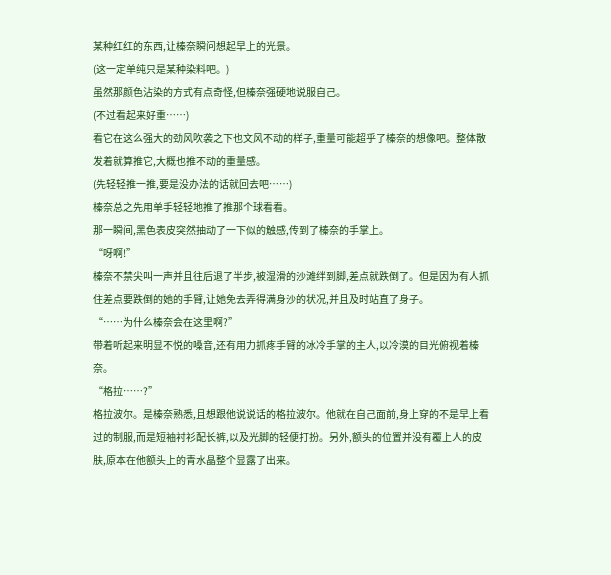某种红红的东西,让榛奈瞬问想起早上的光景。
(这一定单纯只是某种染料吧。)
虽然那颜色沾染的方式有点奇怪,但榛奈强硬地说服自己。
(不过看起来好重……)
看它在这么强大的劲风吹袭之下也文风不动的样子,重量可能超乎了榛奈的想像吧。整体散发着就算推它,大概也推不动的重量感。
(先轻轻推一推,要是没办法的话就回去吧……)
榛奈总之先用单手轻轻地推了推那个球看看。
那一瞬间,黑色表皮突然抽动了一下似的触感,传到了榛奈的手掌上。
“呀啊!”
榛奈不禁尖叫一声并且往后退了半步,被湿滑的沙滩绊到脚,差点就跌倒了。但是因为有人抓住差点要跌倒的她的手臂,让她免去弄得满身沙的状况,并且及时站直了身子。
“……为什么榛奈会在这里啊?”
带着听起来明显不悦的嗓音,还有用力抓疼手臂的冰冷手掌的主人,以冷漠的目光俯视着榛奈。
“格拉……?”
格拉波尔。是榛奈熟悉,且想跟他说说话的格拉波尔。他就在自己面前,身上穿的不是早上看过的制服,而是短袖衬衫配长裤,以及光脚的轻便打扮。另外,额头的位置并没有覆上人的皮肤,原本在他额头上的青水晶整个显露了出来。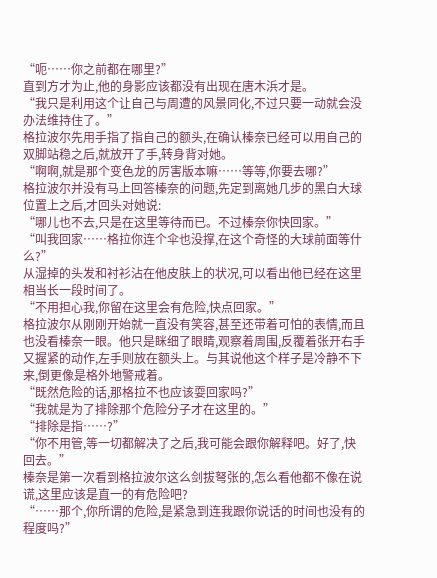“呃……你之前都在哪里?”
直到方才为止,他的身影应该都没有出现在唐木浜才是。
“我只是利用这个让自己与周遭的风景同化,不过只要一动就会没办法维持住了。”
格拉波尔先用手指了指自己的额头,在确认榛奈已经可以用自己的双脚站稳之后,就放开了手,转身背对她。
“啊啊,就是那个变色龙的厉害版本嘛……等等,你要去哪?”
格拉波尔并没有马上回答榛奈的问题,先定到离她几步的黑白大球位置上之后,才回头对她说:
“哪儿也不去,只是在这里等待而已。不过榛奈你快回家。”
“叫我回家……格拉你连个伞也没撑,在这个奇怪的大球前面等什么?”
从湿掉的头发和衬衫沾在他皮肤上的状况,可以看出他已经在这里相当长一段时间了。
“不用担心我,你留在这里会有危险,快点回家。”
格拉波尔从刚刚开始就一直没有笑容,甚至还带着可怕的表情,而且也没看榛奈一眼。他只是眯细了眼睛,观察着周围,反覆着张开右手又握紧的动作,左手则放在额头上。与其说他这个样子是冷静不下来,倒更像是格外地警戒着。
“既然危险的话,那格拉不也应该耍回家吗?”
“我就是为了排除那个危险分子才在这里的。”
“排除是指……?”
“你不用管,等一切都解决了之后,我可能会跟你解释吧。好了,快回去。”
榛奈是第一次看到格拉波尔这么剑拔弩张的,怎么看他都不像在说谎,这里应该是直一的有危险吧?
“……那个,你所谓的危险,是紧急到连我跟你说话的时间也没有的程度吗?”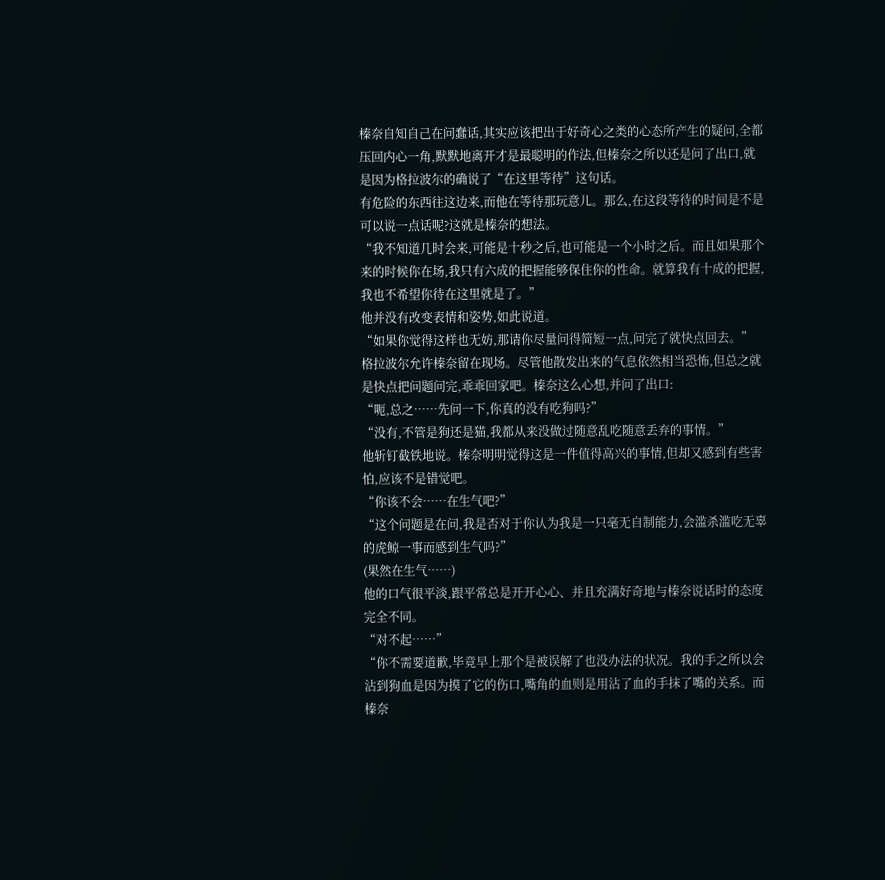榛奈自知自己在问蠢话,其实应该把出于好奇心之类的心态所产生的疑问,全都压回内心一角,默默地离开才是最聪明的作法,但榛奈之所以还是问了出口,就是因为格拉波尔的确说了“在这里等待”这句话。
有危险的东西往这边来,而他在等待那玩意儿。那么,在这段等待的时间是不是可以说一点话呢?这就是榛奈的想法。
“我不知道几时会来,可能是十秒之后,也可能是一个小时之后。而且如果那个来的时候你在场,我只有六成的把握能够保住你的性命。就算我有十成的把握,我也不希望你待在这里就是了。”
他并没有改变表情和姿势,如此说道。
“如果你觉得这样也无妨,那请你尽量问得简短一点,问完了就快点回去。”
格拉波尔允许榛奈留在现场。尽管他散发出来的气息依然相当恐怖,但总之就是快点把问题问完,乖乖回家吧。榛奈这么心想,并问了出口:
“呃,总之……先问一下,你真的没有吃狗吗?”
“没有,不管是狗还是猫,我都从来没做过随意乱吃随意丢弃的事情。”
他斩钉截铁地说。榛奈明明觉得这是一件值得高兴的事情,但却又感到有些害怕,应该不是错觉吧。
“你该不会……在生气吧?”
“这个问题是在问,我是否对于你认为我是一只毫无自制能力,会滥杀滥吃无辜的虎鲸一事而感到生气吗?”
(果然在生气……)
他的口气很平淡,跟平常总是开开心心、并且充满好奇地与榛奈说话时的态度完全不同。
“对不起……”
“你不需要道歉,毕竟早上那个是被误解了也没办法的状况。我的手之所以会沾到狗血是因为摸了它的伤口,嘴角的血则是用沾了血的手抹了嘴的关系。而榛奈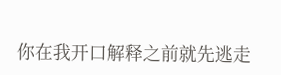你在我开口解释之前就先逃走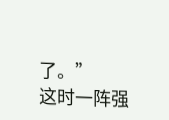了。”
这时一阵强